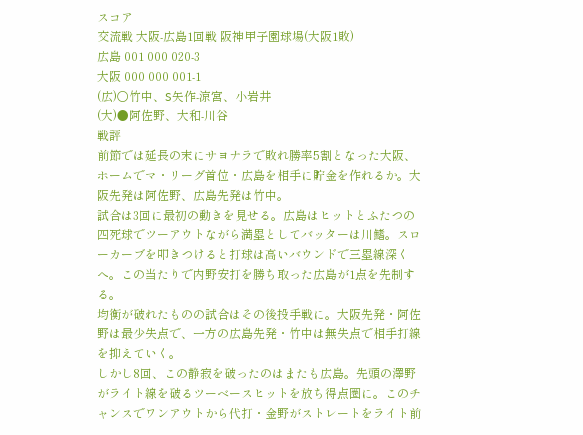スコア
交流戦 大阪-広島1回戦 阪神甲子園球場(大阪1敗)
広島 001 000 020-3
大阪 000 000 001-1
(広)○竹中、S矢作-涼宮、小岩井
(大)●阿佐野、大和-川谷
戦評
前節では延長の末にサヨナラで敗れ勝率5割となった大阪、ホームでマ・リーグ首位・広島を相手に貯金を作れるか。大阪先発は阿佐野、広島先発は竹中。
試合は3回に最初の動きを見せる。広島はヒットとふたつの四死球でツーアウトながら満塁としてバッターは川鰭。スローカーブを叩きつけると打球は高いバウンドで三塁線深くへ。この当たりで内野安打を勝ち取った広島が1点を先制する。
均衡が破れたものの試合はその後投手戦に。大阪先発・阿佐野は最少失点で、一方の広島先発・竹中は無失点で相手打線を抑えていく。
しかし8回、この静寂を破ったのはまたも広島。先頭の澤野がライト線を破るツーベースヒットを放ち得点圏に。このチャンスでワンアウトから代打・金野がストレートをライト前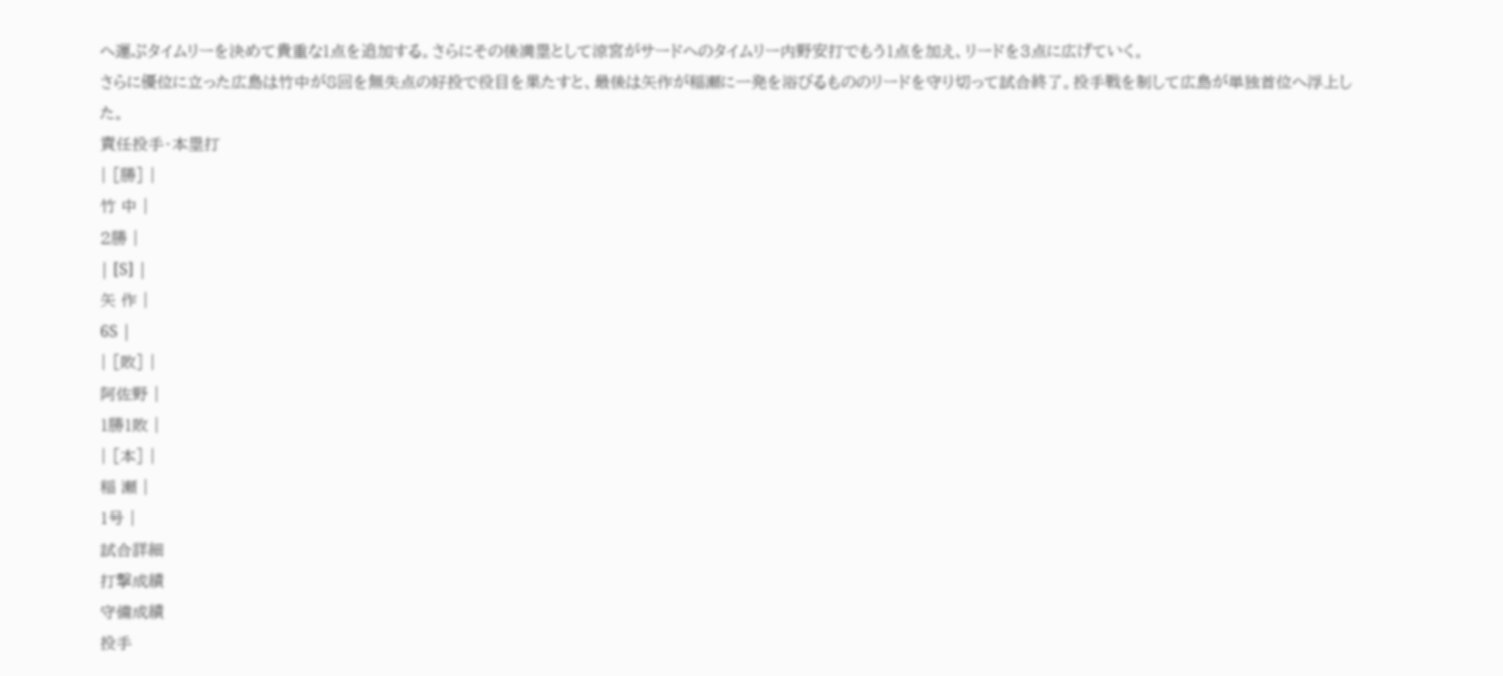へ運ぶタイムリーを決めて貴重な1点を追加する。さらにその後満塁として涼宮がサードへのタイムリー内野安打でもう1点を加え、リードを3点に広げていく。
さらに優位に立った広島は竹中が8回を無失点の好投で役目を果たすと、最後は矢作が稲瀬に一発を浴びるもののリードを守り切って試合終了。投手戦を制して広島が単独首位へ浮上した。
責任投手・本塁打
| [勝] |
竹 中 |
2勝 |
| [S] |
矢 作 |
6S |
| [敗] |
阿佐野 |
1勝1敗 |
| [本] |
稲 瀬 |
1号 |
試合詳細
打撃成績
守備成績
投手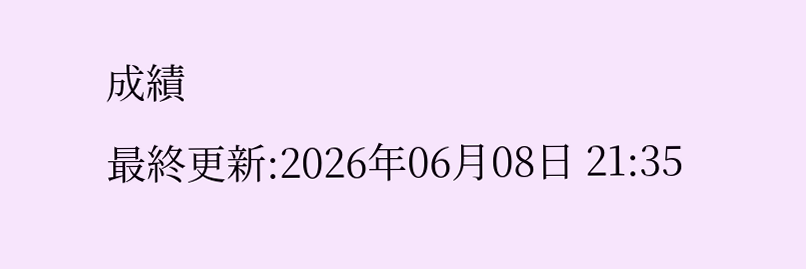成績
最終更新:2026年06月08日 21:35